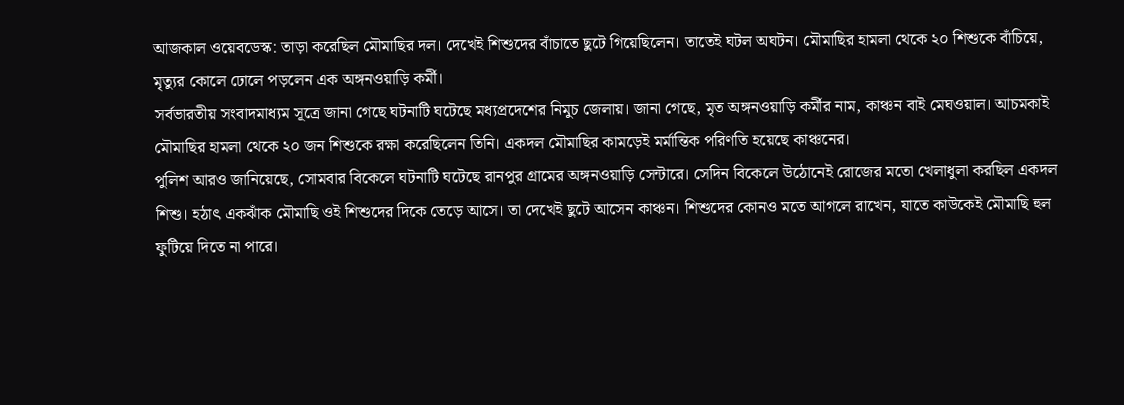আজকাল ওয়েবডেস্ক: তাড়া করেছিল মৌমাছির দল। দেখেই শিশুদের বাঁচাতে ছুটে গিয়েছিলেন। তাতেই ঘটল অঘটন। মৌমাছির হামলা থেকে ২০ শিশুকে বাঁচিয়ে, মৃত্যুর কোলে ঢোলে পড়লেন এক অঙ্গনওয়াড়ি কর্মী।
সর্বভারতীয় সংবাদমাধ্যম সূত্রে জানা গেছে ঘটনাটি ঘটেছে মধ্যপ্রদেশের নিমুচ জেলায়। জানা গেছে, মৃত অঙ্গনওয়াড়ি কর্মীর নাম, কাঞ্চন বাই মেঘওয়াল। আচমকাই মৌমাছির হামলা থেকে ২০ জন শিশুকে রক্ষা করেছিলেন তিনি। একদল মৌমাছির কামড়েই মর্মান্তিক পরিণতি হয়েছে কাঞ্চনের।
পুলিশ আরও জানিয়েছে, সোমবার বিকেলে ঘটনাটি ঘটেছে রানপুর গ্রামের অঙ্গনওয়াড়ি সেন্টারে। সেদিন বিকেলে উঠোনেই রোজের মতো খেলাধুলা করছিল একদল শিশু। হঠাৎ একঝাঁক মৌমাছি ওই শিশুদের দিকে তেড়ে আসে। তা দেখেই ছুটে আসেন কাঞ্চন। শিশুদের কোনও মতে আগলে রাখেন, যাতে কাউকেই মৌমাছি হুল ফুটিয়ে দিতে না পারে।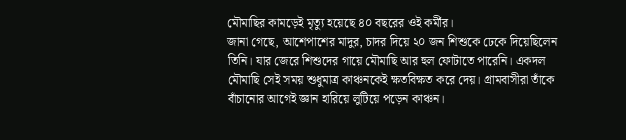মৌমাছির কামড়েই মৃত্যু হয়েছে ৪০ বছরের ওই কর্মীর।
জানা গেছে, আশেপাশের মাদুর, চাদর দিয়ে ২০ জন শিশুকে ঢেকে দিয়েছিলেন তিনি। যার জেরে শিশুদের গায়ে মৌমাছি আর হুল ফোটাতে পারেনি। একদল মৌমাছি সেই সময় শুধুমাত্র কাঞ্চনকেই ক্ষতবিক্ষত করে দেয়। গ্রামবাসীরা তাঁকে বাঁচানোর আগেই জ্ঞান হারিয়ে লুটিয়ে পড়েন কাঞ্চন।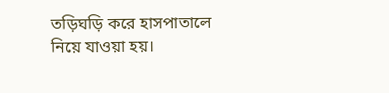তড়িঘড়ি করে হাসপাতালে নিয়ে যাওয়া হয়।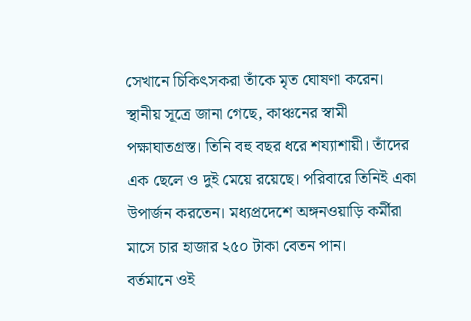সেখানে চিকিৎসকরা তাঁকে মৃত ঘোষণা করেন।
স্থানীয় সূত্রে জানা গেছে, কাঞ্চনের স্বামী পক্ষাঘাতগ্রস্ত। তিনি বহু বছর ধরে শয্যাশায়ী। তাঁদের এক ছেলে ও দুই মেয়ে রয়েছে। পরিবারে তিনিই একা উপার্জন করতেন। মধ্যপ্রদেশে অঙ্গনওয়াড়ি কর্মীরা মাসে চার হাজার ২৫০ টাকা বেতন পান।
বর্তমানে ওই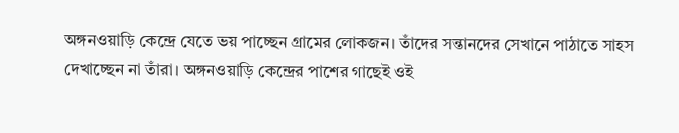অঙ্গনওয়াড়ি কেন্দ্রে যেতে ভয় পাচ্ছেন গ্রামের লোকজন। তাঁদের সন্তানদের সেখানে পাঠাতে সাহস দেখাচ্ছেন না তাঁরা। অঙ্গনওয়াড়ি কেন্দ্রের পাশের গাছেই ওই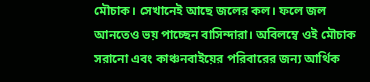মৌচাক। সেখানেই আছে জলের কল। ফলে জল আনতেও ভয় পাচ্ছেন বাসিন্দারা। অবিলম্বে ওই মৌচাক সরানো এবং কাঞ্চনবাইয়ের পরিবারের জন্য আর্থিক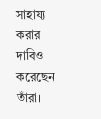সাহায্য করার দাবিও করেছেন তাঁরা।